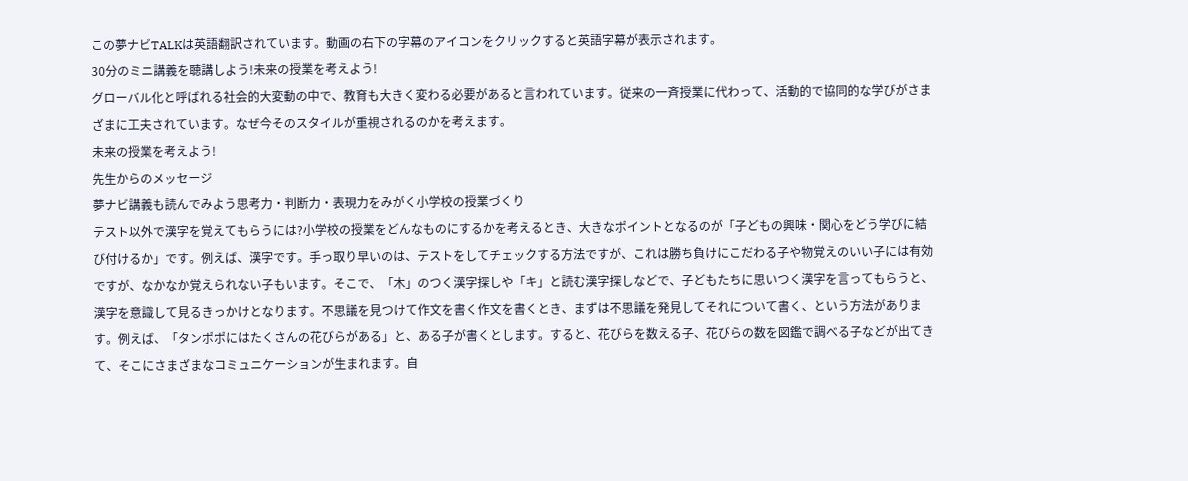この夢ナビTALKは英語翻訳されています。動画の右下の字幕のアイコンをクリックすると英語字幕が表示されます。
30分のミニ講義を聴講しよう!未来の授業を考えよう!
グローバル化と呼ばれる社会的大変動の中で、教育も大きく変わる必要があると言われています。従来の一斉授業に代わって、活動的で協同的な学びがさまざまに工夫されています。なぜ今そのスタイルが重視されるのかを考えます。
未来の授業を考えよう!
先生からのメッセージ
夢ナビ講義も読んでみよう思考力・判断力・表現力をみがく小学校の授業づくり
テスト以外で漢字を覚えてもらうには?小学校の授業をどんなものにするかを考えるとき、大きなポイントとなるのが「子どもの興味・関心をどう学びに結び付けるか」です。例えば、漢字です。手っ取り早いのは、テストをしてチェックする方法ですが、これは勝ち負けにこだわる子や物覚えのいい子には有効ですが、なかなか覚えられない子もいます。そこで、「木」のつく漢字探しや「キ」と読む漢字探しなどで、子どもたちに思いつく漢字を言ってもらうと、漢字を意識して見るきっかけとなります。不思議を見つけて作文を書く作文を書くとき、まずは不思議を発見してそれについて書く、という方法があります。例えば、「タンポポにはたくさんの花びらがある」と、ある子が書くとします。すると、花びらを数える子、花びらの数を図鑑で調べる子などが出てきて、そこにさまざまなコミュニケーションが生まれます。自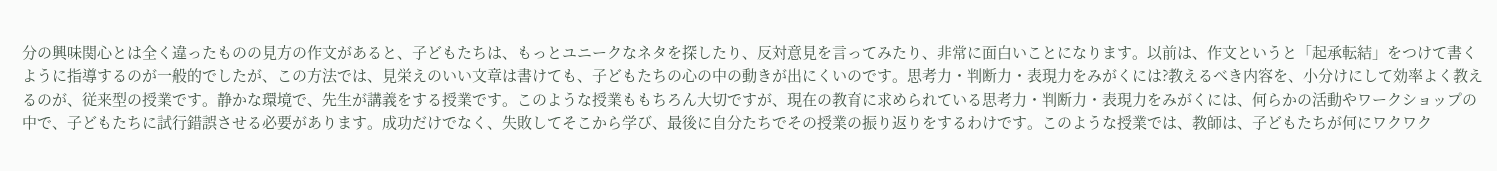分の興味関心とは全く違ったものの見方の作文があると、子どもたちは、もっとユニークなネタを探したり、反対意見を言ってみたり、非常に面白いことになります。以前は、作文というと「起承転結」をつけて書くように指導するのが一般的でしたが、この方法では、見栄えのいい文章は書けても、子どもたちの心の中の動きが出にくいのです。思考力・判断力・表現力をみがくには?教えるべき内容を、小分けにして効率よく教えるのが、従来型の授業です。静かな環境で、先生が講義をする授業です。このような授業ももちろん大切ですが、現在の教育に求められている思考力・判断力・表現力をみがくには、何らかの活動やワークショップの中で、子どもたちに試行錯誤させる必要があります。成功だけでなく、失敗してそこから学び、最後に自分たちでその授業の振り返りをするわけです。このような授業では、教師は、子どもたちが何にワクワク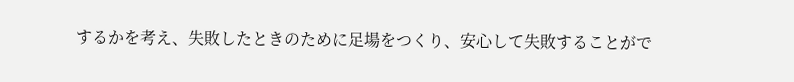するかを考え、失敗したときのために足場をつくり、安心して失敗することがで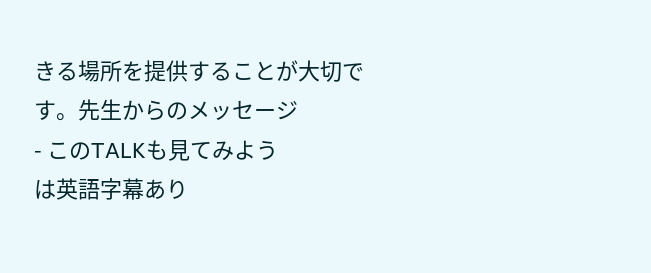きる場所を提供することが大切です。先生からのメッセージ
- このTALKも見てみよう
は英語字幕あり